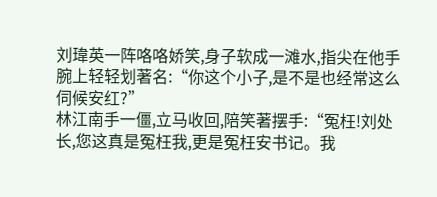刘瑋英一阵咯咯娇笑,身子软成一滩水,指尖在他手腕上轻轻划著名:“你这个小子,是不是也经常这么伺候安红?”
林江南手一僵,立马收回,陪笑著摆手:“冤枉!刘处长,您这真是冤枉我,更是冤枉安书记。我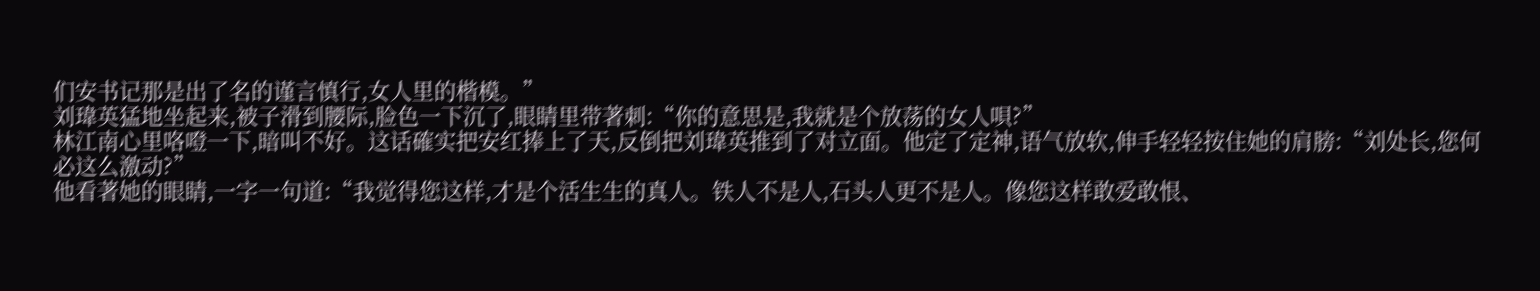们安书记那是出了名的谨言慎行,女人里的楷模。”
刘瑋英猛地坐起来,被子滑到腰际,脸色一下沉了,眼睛里带著刺:“你的意思是,我就是个放荡的女人唄?”
林江南心里咯噔一下,暗叫不好。这话確实把安红捧上了天,反倒把刘瑋英推到了对立面。他定了定神,语气放软,伸手轻轻按住她的肩膀:“刘处长,您何必这么激动?”
他看著她的眼睛,一字一句道:“我觉得您这样,才是个活生生的真人。铁人不是人,石头人更不是人。像您这样敢爱敢恨、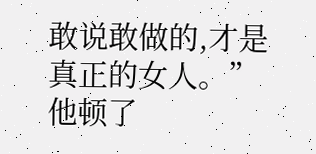敢说敢做的,才是真正的女人。”
他顿了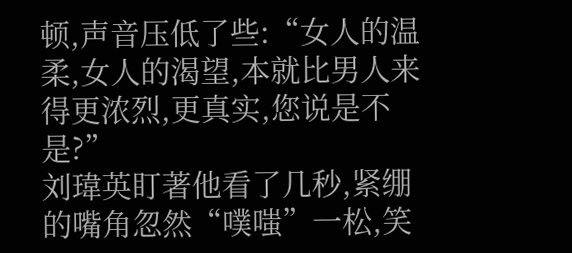顿,声音压低了些:“女人的温柔,女人的渴望,本就比男人来得更浓烈,更真实,您说是不是?”
刘瑋英盯著他看了几秒,紧绷的嘴角忽然“噗嗤”一松,笑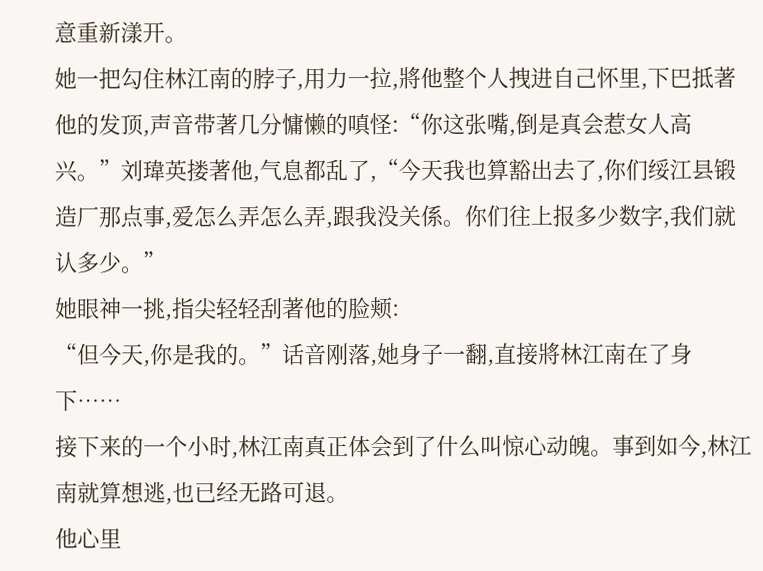意重新漾开。
她一把勾住林江南的脖子,用力一拉,將他整个人拽进自己怀里,下巴抵著他的发顶,声音带著几分慵懒的嗔怪:“你这张嘴,倒是真会惹女人高兴。”刘瑋英搂著他,气息都乱了,“今天我也算豁出去了,你们绥江县锻造厂那点事,爱怎么弄怎么弄,跟我没关係。你们往上报多少数字,我们就认多少。”
她眼神一挑,指尖轻轻刮著他的脸颊:
“但今天,你是我的。”话音刚落,她身子一翻,直接將林江南在了身下……
接下来的一个小时,林江南真正体会到了什么叫惊心动魄。事到如今,林江南就算想逃,也已经无路可退。
他心里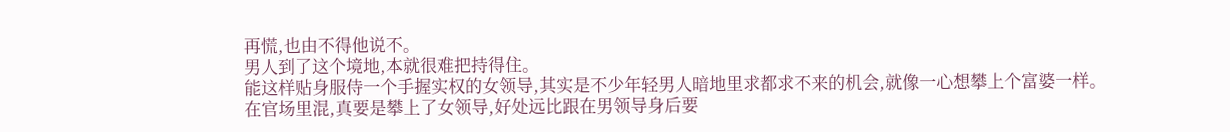再慌,也由不得他说不。
男人到了这个境地,本就很难把持得住。
能这样贴身服侍一个手握实权的女领导,其实是不少年轻男人暗地里求都求不来的机会,就像一心想攀上个富婆一样。
在官场里混,真要是攀上了女领导,好处远比跟在男领导身后要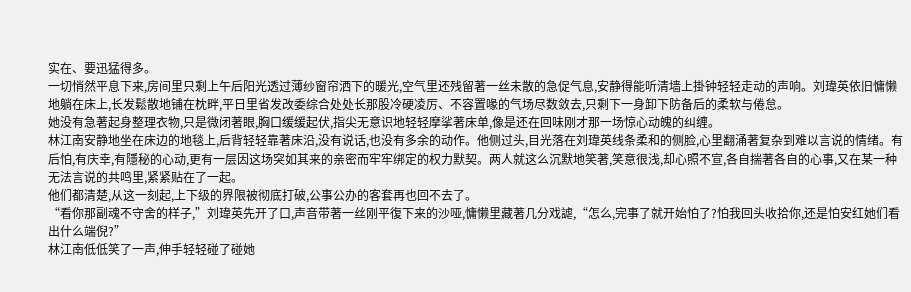实在、要迅猛得多。
一切悄然平息下来,房间里只剩上午后阳光透过薄纱窗帘洒下的暖光,空气里还残留著一丝未散的急促气息,安静得能听清墙上掛钟轻轻走动的声响。刘瑋英依旧慵懒地躺在床上,长发鬆散地铺在枕畔,平日里省发改委综合处处长那股冷硬凌厉、不容置喙的气场尽数敛去,只剩下一身卸下防备后的柔软与倦怠。
她没有急著起身整理衣物,只是微闭著眼,胸口缓缓起伏,指尖无意识地轻轻摩挲著床单,像是还在回味刚才那一场惊心动魄的纠缠。
林江南安静地坐在床边的地毯上,后背轻轻靠著床沿,没有说话,也没有多余的动作。他侧过头,目光落在刘瑋英线条柔和的侧脸,心里翻涌著复杂到难以言说的情绪。有后怕,有庆幸,有隱秘的心动,更有一层因这场突如其来的亲密而牢牢绑定的权力默契。两人就这么沉默地笑著,笑意很浅,却心照不宣,各自揣著各自的心事,又在某一种无法言说的共鸣里,紧紧贴在了一起。
他们都清楚,从这一刻起,上下级的界限被彻底打破,公事公办的客套再也回不去了。
“看你那副魂不守舍的样子,”刘瑋英先开了口,声音带著一丝刚平復下来的沙哑,慵懒里藏著几分戏謔,“怎么,完事了就开始怕了?怕我回头收拾你,还是怕安红她们看出什么端倪?”
林江南低低笑了一声,伸手轻轻碰了碰她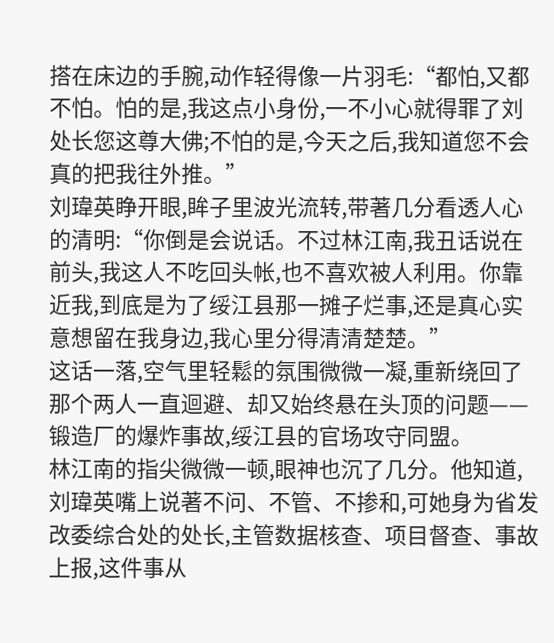搭在床边的手腕,动作轻得像一片羽毛:“都怕,又都不怕。怕的是,我这点小身份,一不小心就得罪了刘处长您这尊大佛;不怕的是,今天之后,我知道您不会真的把我往外推。”
刘瑋英睁开眼,眸子里波光流转,带著几分看透人心的清明:“你倒是会说话。不过林江南,我丑话说在前头,我这人不吃回头帐,也不喜欢被人利用。你靠近我,到底是为了绥江县那一摊子烂事,还是真心实意想留在我身边,我心里分得清清楚楚。”
这话一落,空气里轻鬆的氛围微微一凝,重新绕回了那个两人一直迴避、却又始终悬在头顶的问题——锻造厂的爆炸事故,绥江县的官场攻守同盟。
林江南的指尖微微一顿,眼神也沉了几分。他知道,刘瑋英嘴上说著不问、不管、不掺和,可她身为省发改委综合处的处长,主管数据核查、项目督查、事故上报,这件事从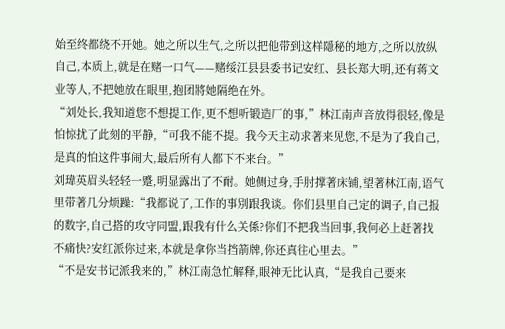始至终都绕不开她。她之所以生气,之所以把他带到这样隱秘的地方,之所以放纵自己,本质上,就是在赌一口气——赌绥江县县委书记安红、县长郑大明,还有蒋文业等人,不把她放在眼里,抱团將她隔绝在外。
“刘处长,我知道您不想提工作,更不想听锻造厂的事,”林江南声音放得很轻,像是怕惊扰了此刻的平静,“可我不能不提。我今天主动求著来见您,不是为了我自己,是真的怕这件事闹大,最后所有人都下不来台。”
刘瑋英眉头轻轻一蹙,明显露出了不耐。她侧过身,手肘撑著床铺,望著林江南,语气里带著几分烦躁:“我都说了,工作的事別跟我谈。你们县里自己定的调子,自己报的数字,自己搭的攻守同盟,跟我有什么关係?你们不把我当回事,我何必上赶著找不痛快?安红派你过来,本就是拿你当挡箭牌,你还真往心里去。”
“不是安书记派我来的,”林江南急忙解释,眼神无比认真,“是我自己要来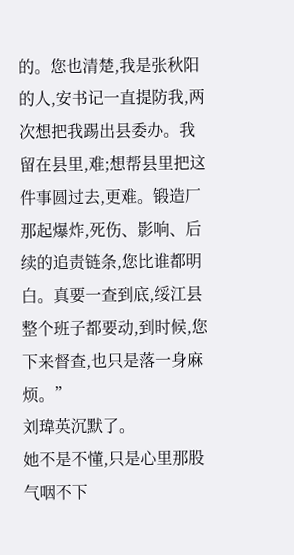的。您也清楚,我是张秋阳的人,安书记一直提防我,两次想把我踢出县委办。我留在县里,难;想帮县里把这件事圆过去,更难。锻造厂那起爆炸,死伤、影响、后续的追责链条,您比谁都明白。真要一查到底,绥江县整个班子都要动,到时候,您下来督查,也只是落一身麻烦。”
刘瑋英沉默了。
她不是不懂,只是心里那股气咽不下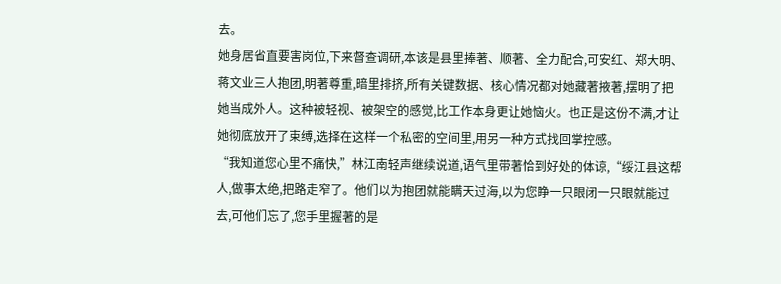去。
她身居省直要害岗位,下来督查调研,本该是县里捧著、顺著、全力配合,可安红、郑大明、蒋文业三人抱团,明著尊重,暗里排挤,所有关键数据、核心情况都对她藏著掖著,摆明了把她当成外人。这种被轻视、被架空的感觉,比工作本身更让她恼火。也正是这份不满,才让她彻底放开了束缚,选择在这样一个私密的空间里,用另一种方式找回掌控感。
“我知道您心里不痛快,”林江南轻声继续说道,语气里带著恰到好处的体谅,“绥江县这帮人,做事太绝,把路走窄了。他们以为抱团就能瞒天过海,以为您睁一只眼闭一只眼就能过去,可他们忘了,您手里握著的是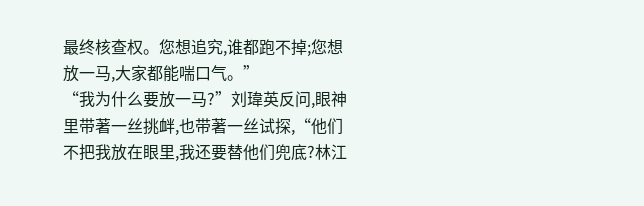最终核查权。您想追究,谁都跑不掉;您想放一马,大家都能喘口气。”
“我为什么要放一马?”刘瑋英反问,眼神里带著一丝挑衅,也带著一丝试探,“他们不把我放在眼里,我还要替他们兜底?林江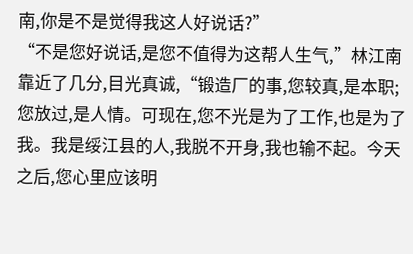南,你是不是觉得我这人好说话?”
“不是您好说话,是您不值得为这帮人生气,”林江南靠近了几分,目光真诚,“锻造厂的事,您较真,是本职;您放过,是人情。可现在,您不光是为了工作,也是为了我。我是绥江县的人,我脱不开身,我也输不起。今天之后,您心里应该明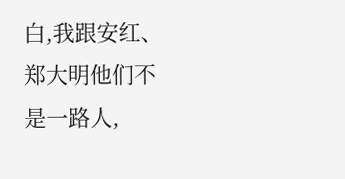白,我跟安红、郑大明他们不是一路人,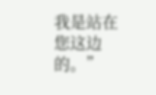我是站在您这边的。”